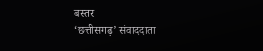बस्तर
‘छत्तीसगढ़’ संवाददाता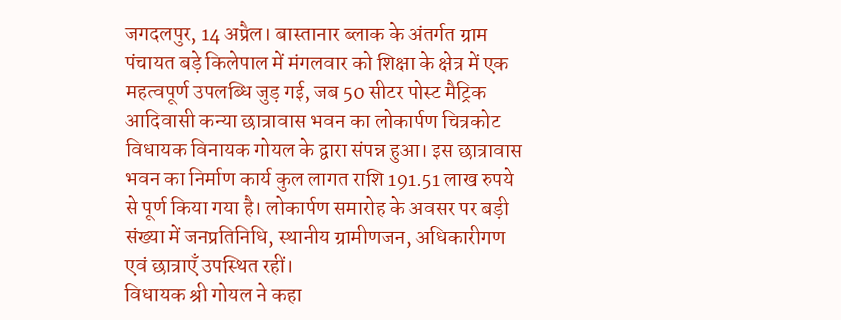जगदलपुर, 14 अप्रैल। बास्तानार ब्लाक के अंतर्गत ग्राम पंचायत बड़े किलेपाल में मंगलवार को शिक्षा के क्षेत्र में एक महत्वपूर्ण उपलब्धि जुड़ गई, जब 50 सीटर पोस्ट मैट्रिक आदिवासी कन्या छात्रावास भवन का लोकार्पण चित्रकोट विधायक विनायक गोयल के द्वारा संपन्न हुआ। इस छात्रावास भवन का निर्माण कार्य कुल लागत राशि 191.51 लाख रुपये से पूर्ण किया गया है। लोकार्पण समारोह के अवसर पर बड़ी संख्या में जनप्रतिनिधि, स्थानीय ग्रामीणजन, अधिकारीगण एवं छात्राएँ उपस्थित रहीं।
विधायक श्री गोयल ने कहा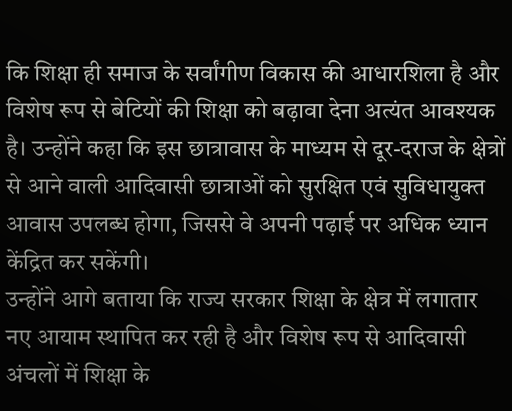कि शिक्षा ही समाज के सर्वांगीण विकास की आधारशिला है और विशेष रूप से बेटियों की शिक्षा को बढ़ावा देना अत्यंत आवश्यक है। उन्होंने कहा कि इस छात्रावास के माध्यम से दूर-दराज के क्षेत्रों से आने वाली आदिवासी छात्राओं को सुरक्षित एवं सुविधायुक्त आवास उपलब्ध होगा, जिससे वे अपनी पढ़ाई पर अधिक ध्यान केंद्रित कर सकेंगी।
उन्होंने आगे बताया कि राज्य सरकार शिक्षा के क्षेत्र में लगातार नए आयाम स्थापित कर रही है और विशेष रूप से आदिवासी अंचलों में शिक्षा के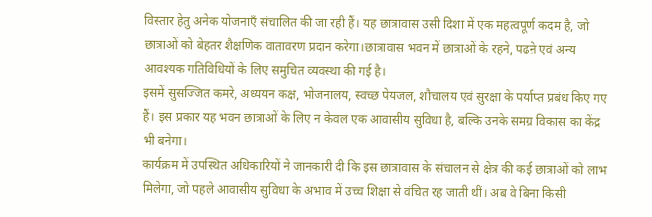विस्तार हेतु अनेक योजनाएँ संचालित की जा रही हैं। यह छात्रावास उसी दिशा में एक महत्वपूर्ण कदम है, जो छात्राओं को बेहतर शैक्षणिक वातावरण प्रदान करेगा।छात्रावास भवन में छात्राओं के रहने, पढऩे एवं अन्य आवश्यक गतिविधियों के लिए समुचित व्यवस्था की गई है।
इसमें सुसज्जित कमरे, अध्ययन कक्ष, भोजनालय, स्वच्छ पेयजल, शौचालय एवं सुरक्षा के पर्याप्त प्रबंध किए गए हैं। इस प्रकार यह भवन छात्राओं के लिए न केवल एक आवासीय सुविधा है, बल्कि उनके समग्र विकास का केंद्र भी बनेगा।
कार्यक्रम में उपस्थित अधिकारियों ने जानकारी दी कि इस छात्रावास के संचालन से क्षेत्र की कई छात्राओं को लाभ मिलेगा, जो पहले आवासीय सुविधा के अभाव में उच्च शिक्षा से वंचित रह जाती थीं। अब वे बिना किसी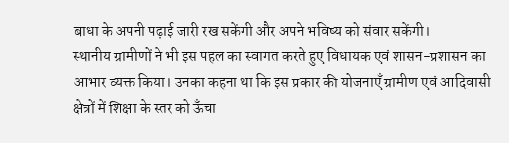बाधा के अपनी पढ़ाई जारी रख सकेंगी और अपने भविष्य को संवार सकेंगी।
स्थानीय ग्रामीणों ने भी इस पहल का स्वागत करते हुए विधायक एवं शासन-प्रशासन का आभार व्यक्त किया। उनका कहना था कि इस प्रकार की योजनाएँ ग्रामीण एवं आदिवासी क्षेत्रों में शिक्षा के स्तर को ऊँचा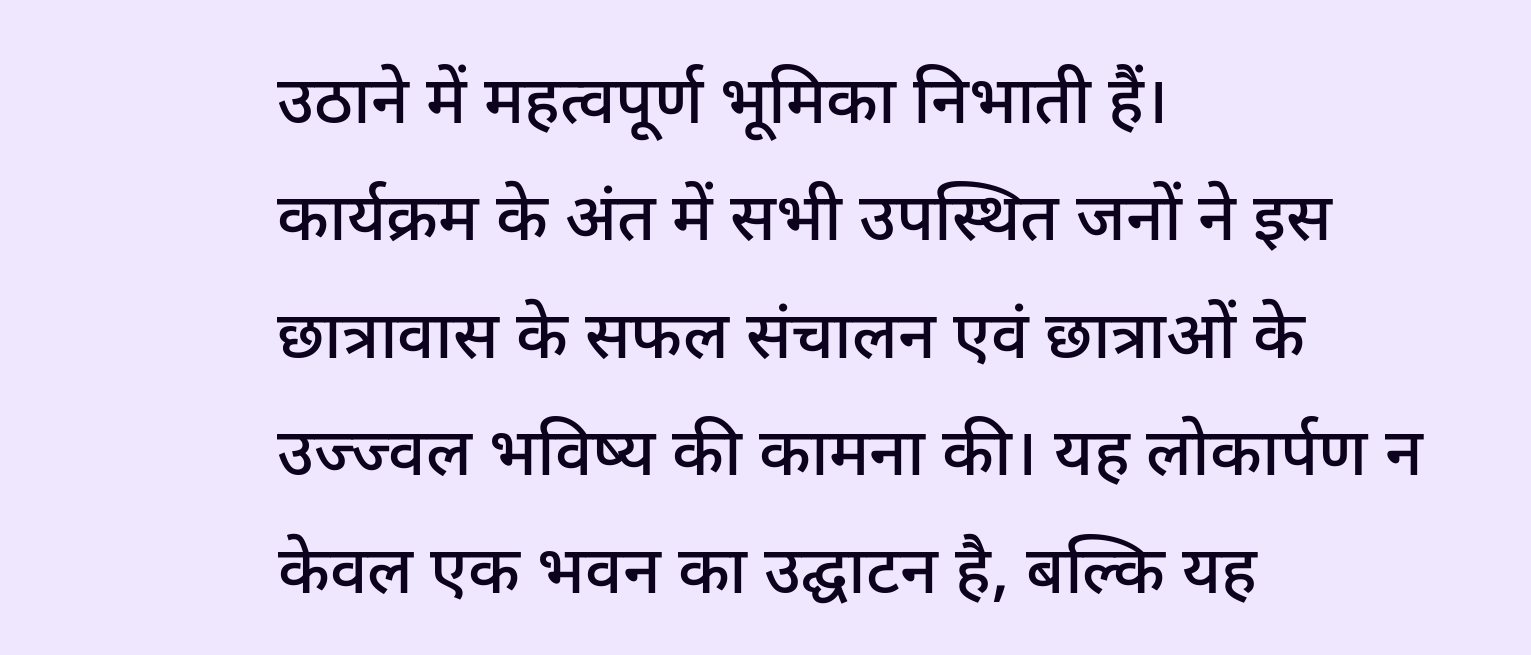उठाने में महत्वपूर्ण भूमिका निभाती हैं।
कार्यक्रम के अंत में सभी उपस्थित जनों ने इस छात्रावास के सफल संचालन एवं छात्राओं के उज्ज्वल भविष्य की कामना की। यह लोकार्पण न केवल एक भवन का उद्घाटन है, बल्कि यह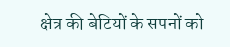क्षेत्र की बेटियों के सपनों को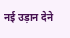नई उड़ान देने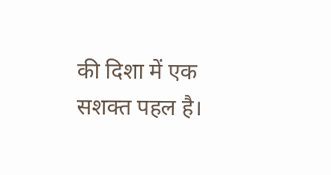की दिशा में एक सशक्त पहल है।